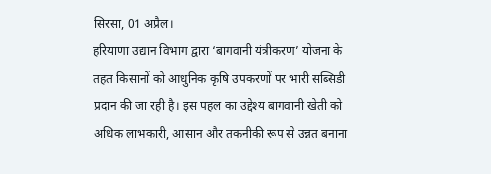सिरसा, 01 अप्रैल।
हरियाणा उद्यान विभाग द्वारा ‘बागवानी यंत्रीकरण’ योजना के तहत किसानों को आधुनिक कृषि उपकरणों पर भारी सब्सिडी प्रदान की जा रही है। इस पहल का उद्देश्य बागवानी खेती को अधिक लाभकारी, आसान और तकनीकी रूप से उन्नत बनाना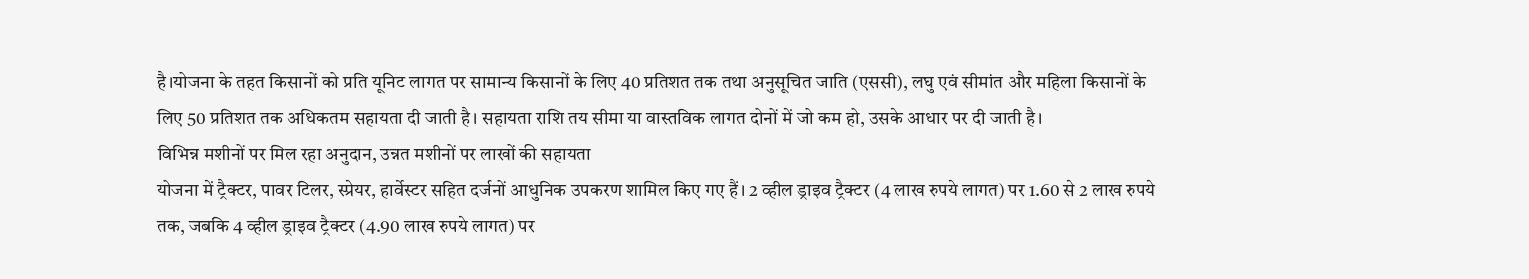है।योजना के तहत किसानों को प्रति यूनिट लागत पर सामान्य किसानों के लिए 40 प्रतिशत तक तथा अनुसूचित जाति (एससी), लघु एवं सीमांत और महिला किसानों के लिए 50 प्रतिशत तक अधिकतम सहायता दी जाती है। सहायता राशि तय सीमा या वास्तविक लागत दोनों में जो कम हो, उसके आधार पर दी जाती है।
विभिन्न मशीनों पर मिल रहा अनुदान, उन्नत मशीनों पर लाखों की सहायता
योजना में ट्रैक्टर, पावर टिलर, स्प्रेयर, हार्वेस्टर सहित दर्जनों आधुनिक उपकरण शामिल किए गए हैं। 2 व्हील ड्राइव ट्रैक्टर (4 लाख रुपये लागत) पर 1.60 से 2 लाख रुपये तक, जबकि 4 व्हील ड्राइव ट्रैक्टर (4.90 लाख रुपये लागत) पर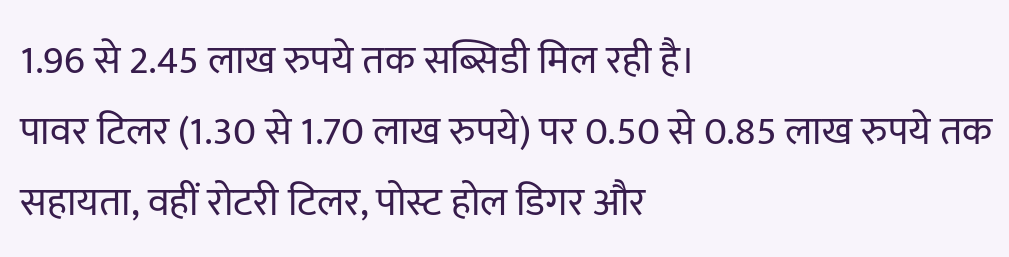1.96 से 2.45 लाख रुपये तक सब्सिडी मिल रही है।
पावर टिलर (1.30 से 1.70 लाख रुपये) पर 0.50 से 0.85 लाख रुपये तक सहायता, वहीं रोटरी टिलर, पोस्ट होल डिगर और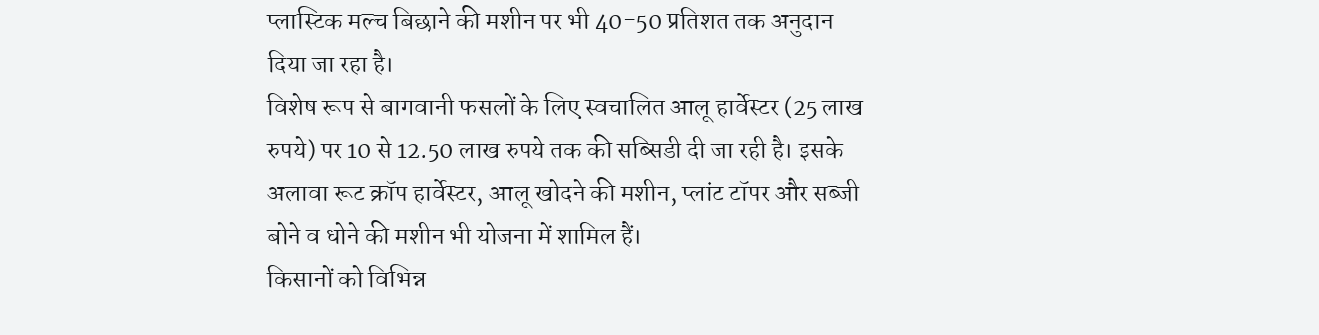प्लास्टिक मल्च बिछाने की मशीन पर भी 40-50 प्रतिशत तक अनुदान दिया जा रहा है।
विशेष रूप से बागवानी फसलों के लिए स्वचालित आलू हार्वेस्टर (25 लाख रुपये) पर 10 से 12.50 लाख रुपये तक की सब्सिडी दी जा रही है। इसके अलावा रूट क्रॉप हार्वेस्टर, आलू खोदने की मशीन, प्लांट टॉपर और सब्जी बोने व धोने की मशीन भी योजना में शामिल हैं।
किसानों को विभिन्न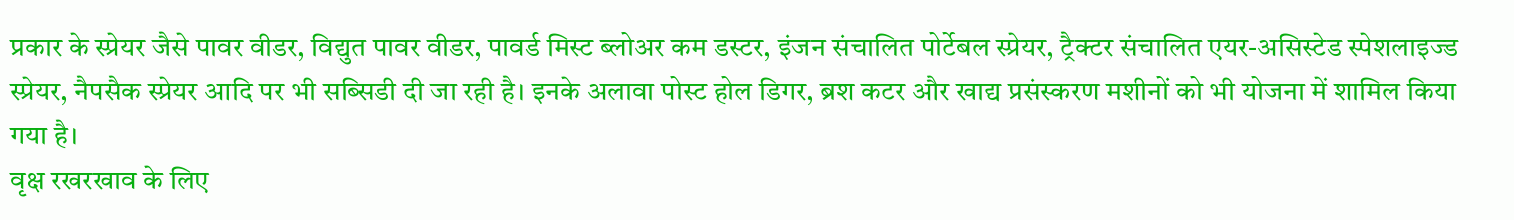प्रकार के स्प्रेयर जैसे पावर वीडर, विद्युत पावर वीडर, पावर्ड मिस्ट ब्लोअर कम डस्टर, इंजन संचालित पोर्टेबल स्प्रेयर, ट्रैक्टर संचालित एयर-असिस्टेड स्पेशलाइज्ड स्प्रेयर, नैपसैक स्प्रेयर आदि पर भी सब्सिडी दी जा रही है। इनके अलावा पोस्ट होल डिगर, ब्रश कटर और खाद्य प्रसंस्करण मशीनों को भी योजना में शामिल किया गया है।
वृक्ष रखरखाव के लिए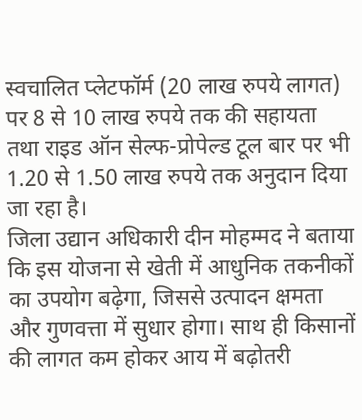स्वचालित प्लेटफॉर्म (20 लाख रुपये लागत) पर 8 से 10 लाख रुपये तक की सहायता तथा राइड ऑन सेल्फ-प्रोपेल्ड टूल बार पर भी 1.20 से 1.50 लाख रुपये तक अनुदान दिया जा रहा है।
जिला उद्यान अधिकारी दीन मोहम्मद ने बताया कि इस योजना से खेती में आधुनिक तकनीकों का उपयोग बढ़ेगा, जिससे उत्पादन क्षमता और गुणवत्ता में सुधार होगा। साथ ही किसानों की लागत कम होकर आय में बढ़ोतरी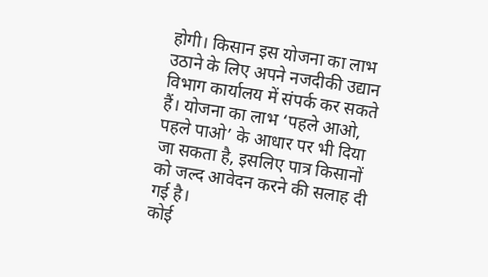होगी। किसान इस योजना का लाभ उठाने के लिए अपने नजदीकी उद्यान विभाग कार्यालय में संपर्क कर सकते हैं। योजना का लाभ ‘पहले आओ, पहले पाओ’ के आधार पर भी दिया जा सकता है, इसलिए पात्र किसानों को जल्द आवेदन करने की सलाह दी गई है।
कोई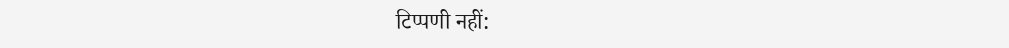टिप्पणी नहीं: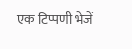एक टिप्पणी भेजें